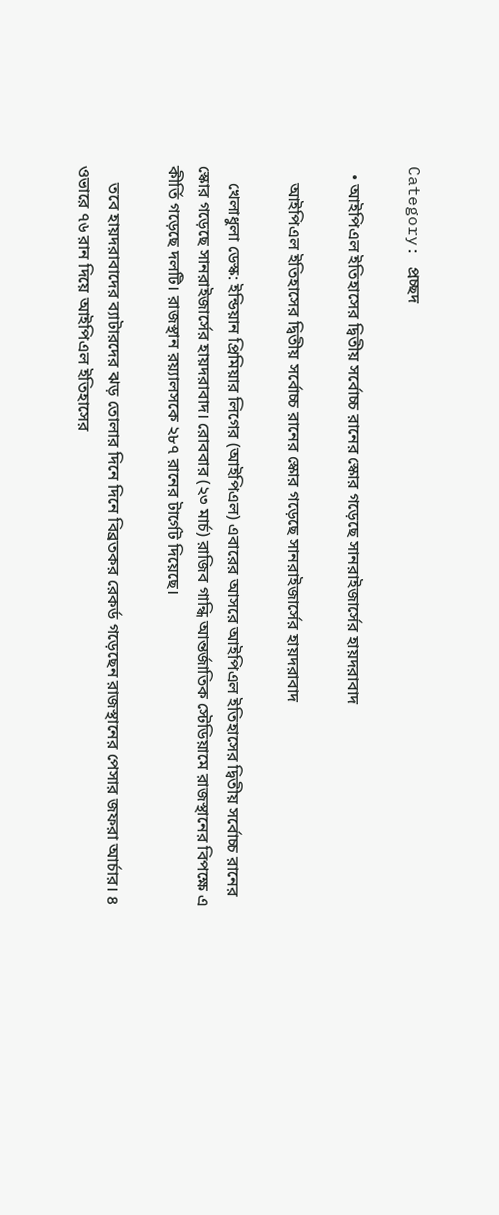Category: প্রচ্ছদ

  • আইপিএল ইতিহাসের দ্বিতীয় সর্বোচ্চ রানের স্কোর গড়েছে সানরাইজার্সের হায়দরাবাদ

    আইপিএল ইতিহাসের দ্বিতীয় সর্বোচ্চ রানের স্কোর গড়েছে সানরাইজার্সের হায়দরাবাদ

    খেলাধুলা ডেস্ক: ইন্ডিয়ান প্রিমিয়ার লিগের (আইপিএল) এবারের আসরে আইপিএল ইতিহাসের দ্বিতীয় সর্বোচ্চ রানের স্কোর গড়েছে সানরাইজার্সের হায়দরাবাদ। রোববার (২৩ মার্চ) রাজিব গান্ধি আন্তর্জাতিক স্টেডিয়ামে রাজস্থানের বিপক্ষে এ কীর্তি গড়েছে দলটি। রাজস্থান রয়্যালসকে ২৮৭ রানের টার্গেট দিয়েছে।

    তবে হায়দরাবাদের ব্যাটারদের ঝড় তোলার দিনে দিনে বিব্রতকর রেকর্ড গড়েছেন রাজস্থানের পেসার জফরা আর্চার। ৪ ওভারে ৭৬ রান দিয়ে আইপিএল ইতিহাসের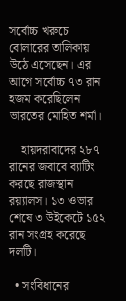সর্বোচ্চ খরুচে বোলারের তালিকায় উঠে এসেছেন। এর আগে সর্বোচ্চ ৭৩ রান হজম করেছিলেন ভারতের মোহিত শর্মা।

    হায়দরাবাদের ২৮৭ রানের জবাবে ব্যাটিং করছে রাজস্থান রয়্যালস। ১৩ ওভার শেষে ৩ উইকেটে ১৫২ রান সংগ্রহ করেছে দলটি।

  • সংবিধানের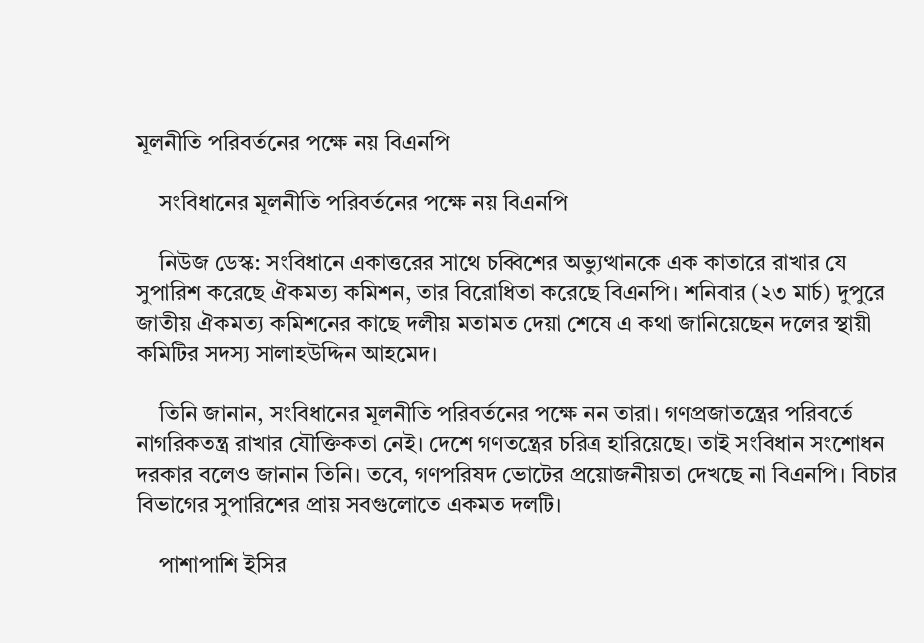মূলনীতি পরিবর্তনের পক্ষে নয় বিএনপি

    সংবিধানের মূলনীতি পরিবর্তনের পক্ষে নয় বিএনপি

    নিউজ ডেস্ক: সংবিধানে একাত্তরের সাথে চব্বিশের অভ্যুত্থানকে এক কাতারে রাখার যে সুপারিশ করেছে ঐকমত্য কমিশন, তার বিরোধিতা করেছে বিএনপি। শনিবার (২৩ মার্চ) দুপুরে জাতীয় ঐকমত্য কমিশনের কাছে দলীয় মতামত দেয়া শেষে এ কথা জানিয়েছেন দলের স্থায়ী কমিটির সদস্য সালাহউদ্দিন আহমেদ।

    তিনি জানান, সংবিধানের মূলনীতি পরিবর্তনের পক্ষে নন তারা। গণপ্রজাতন্ত্রের পরিবর্তে নাগরিকতন্ত্র রাখার যৌক্তিকতা নেই। দেশে গণতন্ত্রের চরিত্র হারিয়েছে। তাই সংবিধান সংশোধন দরকার বলেও জানান তিনি। তবে, গণপরিষদ ভোটের প্রয়োজনীয়তা দেখছে না বিএনপি। বিচার বিভাগের সুপারিশের প্রায় সবগুলোতে একমত দলটি।

    পাশাপাশি ইসির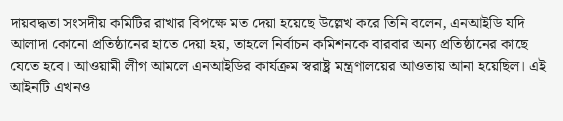দায়বদ্ধতা সংসদীয় কমিটির রাখার বিপক্ষে মত দেয়া হয়েছে উল্লেখ করে তিনি বলেন, এনআইডি যদি আলাদা কোনো প্রতিষ্ঠানের হাতে দেয়া হয়, তাহলে নির্বাচন কমিশনকে বারবার অন্য প্রতিষ্ঠানের কাছে যেতে হবে। আওয়ামী লীগ আমলে এনআইডির কার্যক্রম স্বরাষ্ট্র মন্ত্রণালয়ের আওতায় আনা হয়েছিল। এই আইনটি এখনও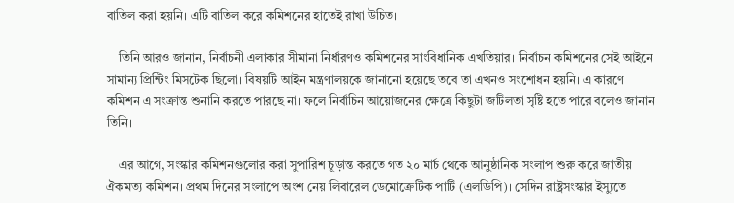বাতিল করা হয়নি। এটি বাতিল করে কমিশনের হাতেই রাখা উচিত।

    তিনি আরও জানান, নির্বাচনী এলাকার সীমানা নির্ধারণও কমিশনের সাংবিধানিক এখতিয়ার। নির্বাচন কমিশনের সেই আইনে সামান্য প্রিন্টিং মিসটেক ছিলো। বিষয়টি আইন মন্ত্রণালয়কে জানানো হয়েছে তবে তা এখনও সংশোধন হয়নি। এ কারণে কমিশন এ সংক্রান্ত শুনানি করতে পারছে না। ফলে নির্বাচিন আয়োজনের ক্ষেত্রে কিছুটা জটিলতা সৃষ্টি হতে পারে বলেও জানান তিনি।

    এর আগে, সংস্কার কমিশনগুলোর করা সুপারিশ চূড়ান্ত করতে গত ২০ মার্চ থেকে আনুষ্ঠানিক সংলাপ শুরু করে জাতীয় ঐকমত্য কমিশন। প্রথম দিনের সংলাপে অংশ নেয় লিবারেল ডেমোক্রেটিক পার্টি (এলডিপি)। সেদিন রাষ্ট্রসংস্কার ইস্যুতে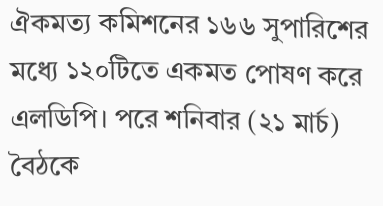ঐকমত্য কমিশনের ১৬৬ সুপারিশের মধ্যে ১২০টিতে একমত পোষণ করে এলডিপি। পরে শনিবার (২১ মার্চ) বৈঠকে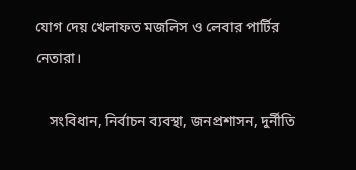যোগ দেয় খেলাফত মজলিস ও লেবার পার্টির নেতারা।

    সংবিধান, নির্বাচন ব্যবস্থা, জনপ্রশাসন, দুর্নীতি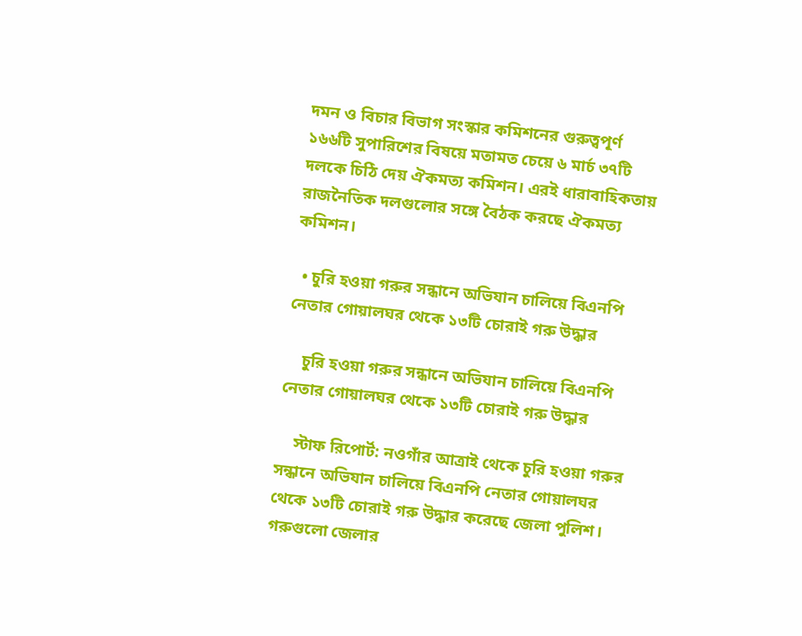দমন ও বিচার বিভাগ সংস্কার কমিশনের গুরুত্বপূর্ণ ১৬৬টি সুপারিশের বিষয়ে মতামত চেয়ে ৬ মার্চ ৩৭টি দলকে চিঠি দেয় ঐকমত্য কমিশন। এরই ধারাবাহিকতায় রাজনৈতিক দলগুলোর সঙ্গে বৈঠক করছে ঐকমত্য কমিশন।

  • চুরি হওয়া গরুর সন্ধানে অভিযান চালিয়ে বিএনপি নেতার গোয়ালঘর থেকে ১৩টি চোরাই গরু উদ্ধার

    চুরি হওয়া গরুর সন্ধানে অভিযান চালিয়ে বিএনপি নেতার গোয়ালঘর থেকে ১৩টি চোরাই গরু উদ্ধার

    স্টাফ রিপোর্ট: নওগাঁর আত্রাই থেকে চুরি হওয়া গরুর সন্ধানে অভিযান চালিয়ে বিএনপি নেতার গোয়ালঘর থেকে ১৩টি চোরাই গরু উদ্ধার করেছে জেলা পুলিশ। গরুগুলো জেলার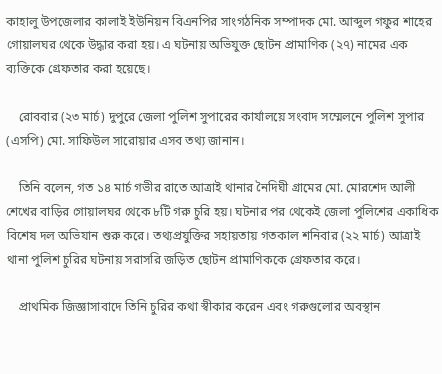কাহালু উপজেলার কালাই ইউনিয়ন বিএনপির সাংগঠনিক সম্পাদক মো. আব্দুল গফুর শাহের গোয়ালঘর থেকে উদ্ধার করা হয়। এ ঘটনায় অভিযুক্ত ছোটন প্রামাণিক (২৭) নামের এক ব্যক্তিকে গ্রেফতার করা হয়েছে।

    রোববার (২৩ মার্চ) দুপুরে জেলা পুলিশ সুপারের কার্যালয়ে সংবাদ সম্মেলনে পুলিশ সুপার (এসপি) মো. সাফিউল সারোয়ার এসব তথ্য জানান।

    তিনি বলেন, গত ১৪ মার্চ গভীর রাতে আত্রাই থানার নৈদিঘী গ্রামের মো. মোরশেদ আলী শেখের বাড়ির গোয়ালঘর থেকে ৮টি গরু চুরি হয়। ঘটনার পর থেকেই জেলা পুলিশের একাধিক বিশেষ দল অভিযান শুরু করে। তথ্যপ্রযুক্তির সহায়তায় গতকাল শনিবার (২২ মার্চ) আত্রাই থানা পুলিশ চুরির ঘটনায় সরাসরি জড়িত ছোটন প্রামাণিককে গ্রেফতার করে।

    প্রাথমিক জিজ্ঞাসাবাদে তিনি চুরির কথা স্বীকার করেন এবং গরুগুলোর অবস্থান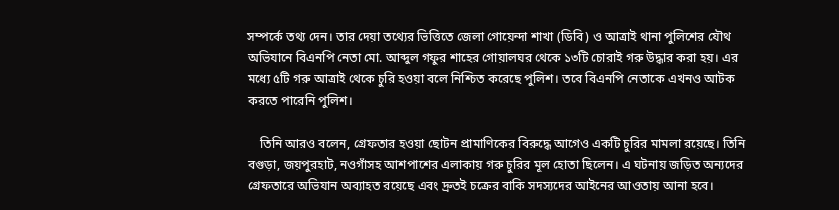সম্পর্কে তথ্য দেন। তার দেয়া তথ্যের ভিত্তিতে জেলা গোয়েন্দা শাখা (ডিবি) ও আত্রাই থানা পুলিশের যৌথ অভিযানে বিএনপি নেতা মো. আব্দুল গফুর শাহের গোয়ালঘর থেকে ১৩টি চোরাই গরু উদ্ধার করা হয়। এর মধ্যে ৫টি গরু আত্রাই থেকে চুরি হওয়া বলে নিশ্চিত করেছে পুলিশ। তবে বিএনপি নেতাকে এখনও আটক করতে পারেনি পুলিশ।

    তিনি আরও বলেন, গ্রেফতার হওয়া ছোটন প্রামাণিকের বিরুদ্ধে আগেও একটি চুরির মামলা রয়েছে। তিনি বগুড়া, জয়পুরহাট, নওগাঁসহ আশপাশের এলাকায় গরু চুরির মূল হোতা ছিলেন। এ ঘটনায় জড়িত অন্যদের গ্রেফতারে অভিযান অব্যাহত রয়েছে এবং দ্রুতই চক্রের বাকি সদস্যদের আইনের আওতায় আনা হবে।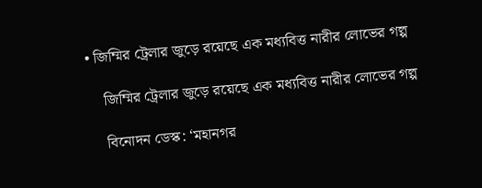• জিম্মির ট্রেলার জুড়ে রয়েছে এক মধ্যবিত্ত নারীর লোভের গল্প

    জিম্মির ট্রেলার জুড়ে রয়েছে এক মধ্যবিত্ত নারীর লোভের গল্প

    বিনোদন ডেস্ক: ‘মহানগর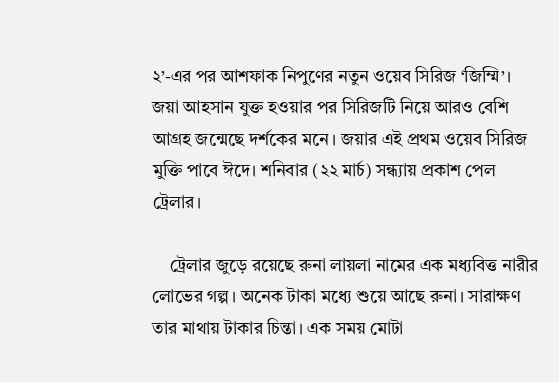২’-এর পর আশফাক নিপুণের নতুন ওয়েব সিরিজ ‘জিম্মি’। জয়া আহসান যুক্ত হওয়ার পর সিরিজটি নিয়ে আরও বেশি আগ্রহ জন্মেছে দর্শকের মনে। জয়ার এই প্রথম ওয়েব সিরিজ মুক্তি পাবে ঈদে। শনিবার (২২ মার্চ) সন্ধ্যায় প্রকাশ পেল ট্রেলার।

    ট্রেলার জুড়ে রয়েছে রুনা লায়লা নামের এক মধ্যবিত্ত নারীর লোভের গল্প। অনেক টাকা মধ্যে শুয়ে আছে রুনা। সারাক্ষণ তার মাথায় টাকার চিন্তা। এক সময় মোটা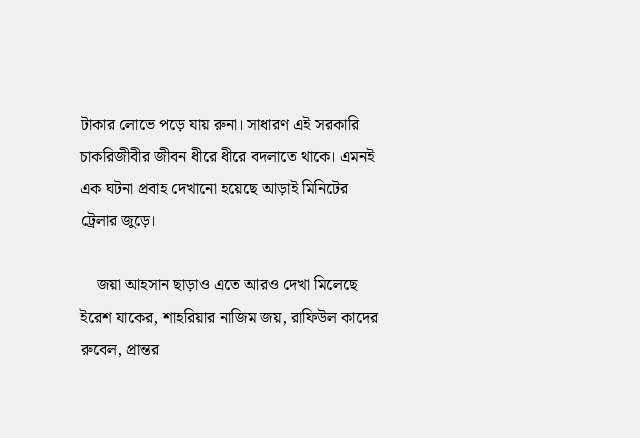টাকার লোভে পড়ে যায় রুনা। সাধারণ এই সরকারি চাকরিজীবীর জীবন ধীরে ধীরে বদলাতে থাকে। এমনই এক ঘটনা প্রবাহ দেখানো হয়েছে আড়াই মিনিটের ট্রেলার জুড়ে।

    জয়া আহসান ছাড়াও এতে আরও দেখা মিলেছে ইরেশ যাকের, শাহরিয়ার নাজিম জয়, রাফিউল কাদের রুবেল, প্রান্তর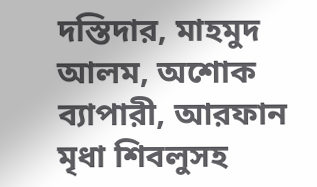দস্তিদার, মাহমুদ আলম, অশোক ব্যাপারী, আরফান মৃধা শিবলুসহ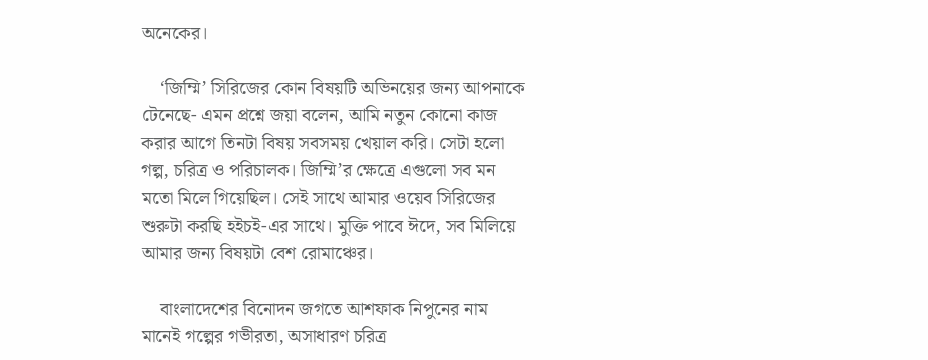অনেকের।

    ‘জিম্মি’ সিরিজের কোন বিষয়টি অভিনয়ের জন্য আপনাকে টেনেছে- এমন প্রশ্নে জয়া বলেন, আমি নতুন কোনো কাজ করার আগে তিনটা বিষয় সবসময় খেয়াল করি। সেটা হলো গল্প, চরিত্র ও পরিচালক। জিম্মি’র ক্ষেত্রে এগুলো সব মন মতো মিলে গিয়েছিল। সেই সাথে আমার ওয়েব সিরিজের শুরুটা করছি হইচই-এর সাথে। মুক্তি পাবে ঈদে, সব মিলিয়ে আমার জন্য বিষয়টা বেশ রোমাঞ্চের।

    বাংলাদেশের বিনোদন জগতে আশফাক নিপুনের নাম মানেই গল্পের গভীরতা, অসাধারণ চরিত্র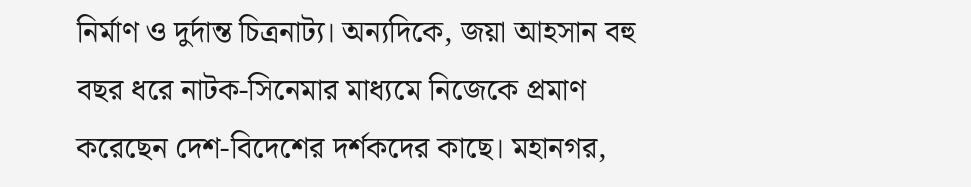নির্মাণ ও দুর্দান্ত চিত্রনাট্য। অন্যদিকে, জয়া আহসান বহু বছর ধরে নাটক-সিনেমার মাধ্যমে নিজেকে প্রমাণ করেছেন দেশ-বিদেশের দর্শকদের কাছে। মহানগর,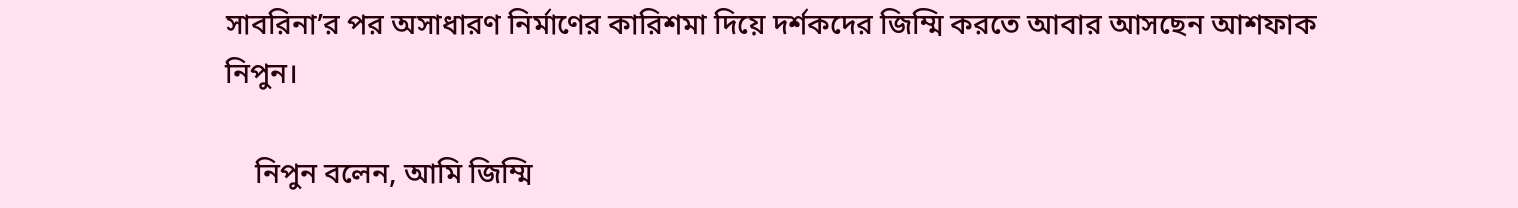সাবরিনা’র পর অসাধারণ নির্মাণের কারিশমা দিয়ে দর্শকদের জিম্মি করতে আবার আসছেন আশফাক নিপুন।

    নিপুন বলেন, আমি জিম্মি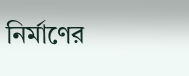নির্মাণের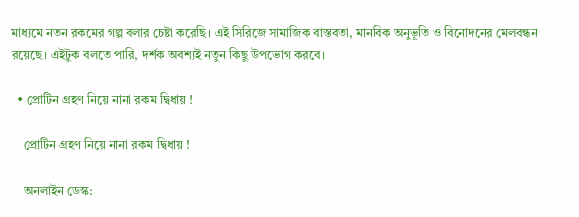মাধ্যমে নতন রকমের গল্প বলার চেষ্টা করেছি। এই সিরিজে সামাজিক বাস্তবতা, মানবিক অনুভূতি ও বিনোদনের মেলবন্ধন রয়েছে। এইটুক বলতে পারি, দর্শক অবশ্যই নতুন কিছু উপভোগ করবে।

  • প্রোটিন গ্রহণ নিয়ে নানা রকম দ্বিধায় !

    প্রোটিন গ্রহণ নিয়ে নানা রকম দ্বিধায় !

    অনলাইন ডেস্ক: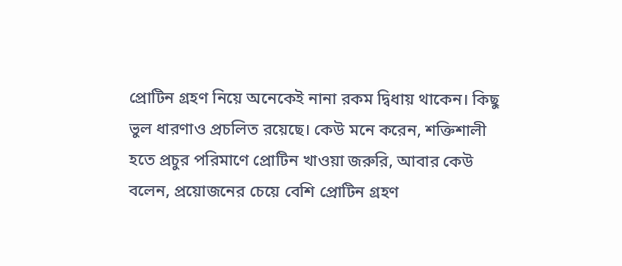প্রোটিন গ্রহণ নিয়ে অনেকেই নানা রকম দ্বিধায় থাকেন। কিছু ভুল ধারণাও প্রচলিত রয়েছে। কেউ মনে করেন, শক্তিশালী হতে প্রচুর পরিমাণে প্রোটিন খাওয়া জরুরি, আবার কেউ বলেন, প্রয়োজনের চেয়ে বেশি প্রোটিন গ্রহণ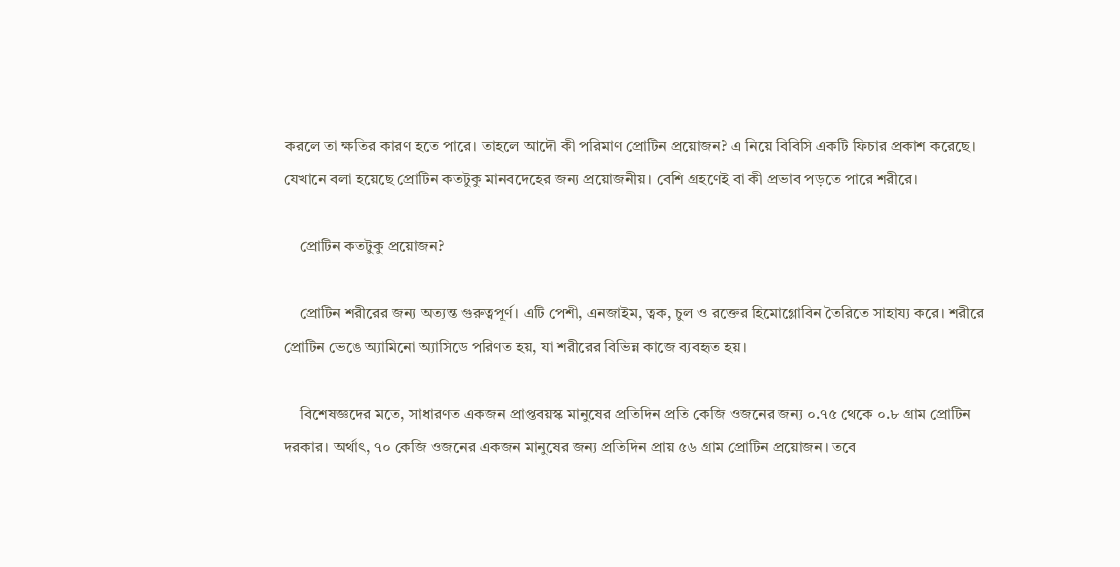করলে তা ক্ষতির কারণ হতে পারে। তাহলে আদৌ কী পরিমাণ প্রোটিন প্রয়োজন? এ নিয়ে বিবিসি একটি ফিচার প্রকাশ করেছে। যেখানে বলা হয়েছে প্রোটিন কতটুকু মানবদেহের জন্য প্রয়োজনীয়। বেশি গ্রহণেই বা কী প্রভাব পড়তে পারে শরীরে।

    প্রোটিন কতটুকু প্রয়োজন?

    প্রোটিন শরীরের জন্য অত্যন্ত গুরুত্বপূর্ণ। এটি পেশী, এনজাইম, ত্বক, চুল ও রক্তের হিমোগ্লোবিন তৈরিতে সাহায্য করে। শরীরে প্রোটিন ভেঙে অ্যামিনো অ্যাসিডে পরিণত হয়, যা শরীরের বিভিন্ন কাজে ব্যবহৃত হয়।

    বিশেষজ্ঞদের মতে, সাধারণত একজন প্রাপ্তবয়স্ক মানুষের প্রতিদিন প্রতি কেজি ওজনের জন্য ০.৭৫ থেকে ০.৮ গ্রাম প্রোটিন দরকার। অর্থাৎ, ৭০ কেজি ওজনের একজন মানুষের জন্য প্রতিদিন প্রায় ৫৬ গ্রাম প্রোটিন প্রয়োজন। তবে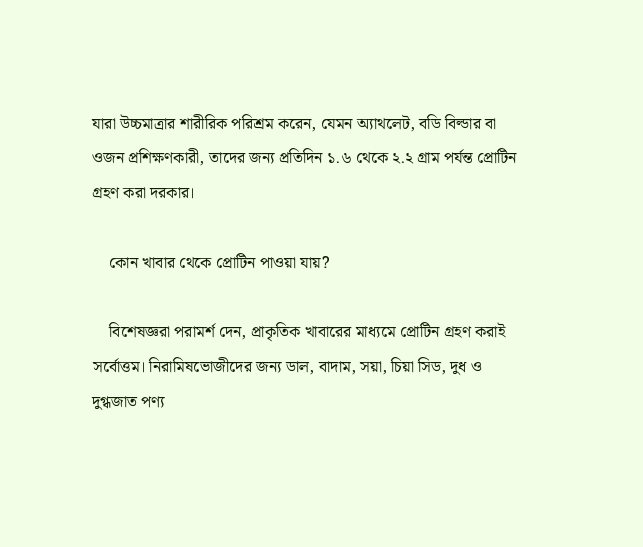যারা উচ্চমাত্রার শারীরিক পরিশ্রম করেন, যেমন অ্যাথলেট, বডি বিল্ডার বা ওজন প্রশিক্ষণকারী, তাদের জন্য প্রতিদিন ১.৬ থেকে ২.২ গ্রাম পর্যন্ত প্রোটিন গ্রহণ করা দরকার।

    কোন খাবার থেকে প্রোটিন পাওয়া যায়?

    বিশেষজ্ঞরা পরামর্শ দেন, প্রাকৃতিক খাবারের মাধ্যমে প্রোটিন গ্রহণ করাই সর্বোত্তম। নিরামিষভোজীদের জন্য ডাল, বাদাম, সয়া, চিয়া সিড, দুধ ও দুগ্ধজাত পণ্য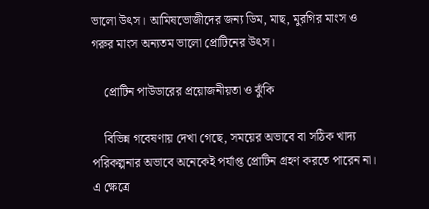ভালো উৎস। আমিষভোজীদের জন্য ডিম, মাছ, মুরগির মাংস ও গরুর মাংস অন্যতম ভালো প্রোটিনের উৎস।

    প্রোটিন পাউডারের প্রয়োজনীয়তা ও ঝুঁকি

    বিভিন্ন গবেষণায় দেখা গেছে, সময়ের অভাবে বা সঠিক খাদ্য পরিকল্পনার অভাবে অনেকেই পর্যাপ্ত প্রোটিন গ্রহণ করতে পারেন না। এ ক্ষেত্রে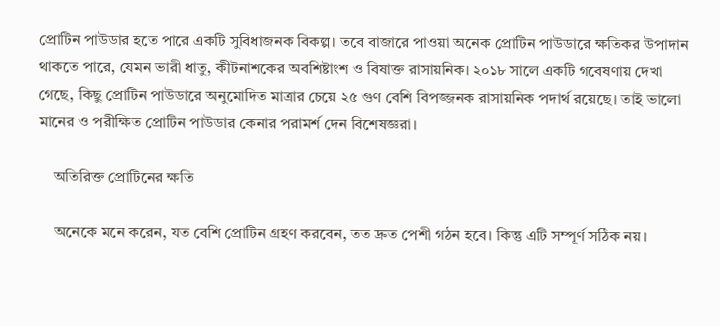প্রোটিন পাউডার হতে পারে একটি সুবিধাজনক বিকল্প। তবে বাজারে পাওয়া অনেক প্রোটিন পাউডারে ক্ষতিকর উপাদান থাকতে পারে, যেমন ভারী ধাতু, কীটনাশকের অবশিষ্টাংশ ও বিষাক্ত রাসায়নিক। ২০১৮ সালে একটি গবেষণায় দেখা গেছে, কিছু প্রোটিন পাউডারে অনুমোদিত মাত্রার চেয়ে ২৫ গুণ বেশি বিপজ্জনক রাসায়নিক পদার্থ রয়েছে। তাই ভালো মানের ও পরীক্ষিত প্রোটিন পাউডার কেনার পরামর্শ দেন বিশেষজ্ঞরা।

    অতিরিক্ত প্রোটিনের ক্ষতি

    অনেকে মনে করেন, যত বেশি প্রোটিন গ্রহণ করবেন, তত দ্রুত পেশী গঠন হবে। কিন্তু এটি সম্পূর্ণ সঠিক নয়।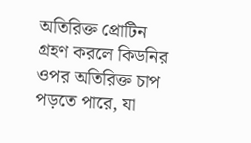অতিরিক্ত প্রোটিন গ্রহণ করলে কিডনির ওপর অতিরিক্ত চাপ পড়তে পারে, যা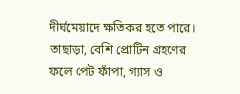দীর্ঘমেয়াদে ক্ষতিকর হতে পারে। তাছাড়া, বেশি প্রোটিন গ্রহণের ফলে পেট ফাঁপা, গ্যাস ও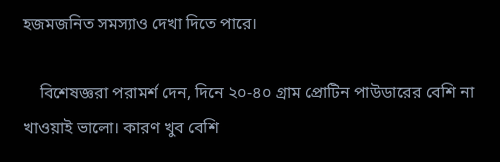হজমজনিত সমস্যাও দেখা দিতে পারে।

    বিশেষজ্ঞরা পরামর্শ দেন, দিনে ২০-৪০ গ্রাম প্রোটিন পাউডারের বেশি না খাওয়াই ভালো। কারণ খুব বেশি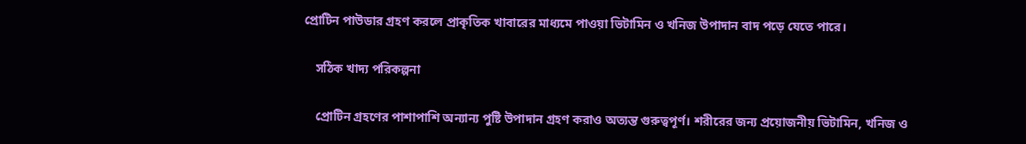প্রোটিন পাউডার গ্রহণ করলে প্রাকৃতিক খাবারের মাধ্যমে পাওয়া ভিটামিন ও খনিজ উপাদান বাদ পড়ে যেতে পারে।

    সঠিক খাদ্য পরিকল্পনা

    প্রোটিন গ্রহণের পাশাপাশি অন্যান্য পুষ্টি উপাদান গ্রহণ করাও অত্যন্ত গুরুত্বপূর্ণ। শরীরের জন্য প্রয়োজনীয় ভিটামিন, খনিজ ও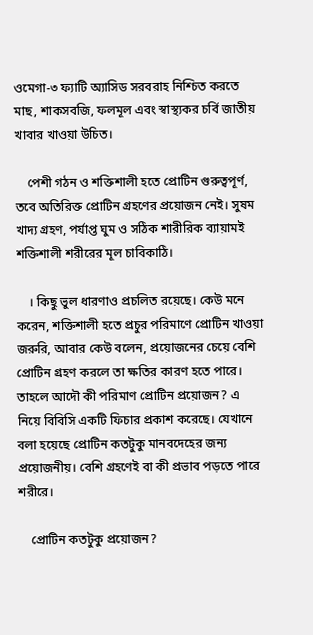ওমেগা-৩ ফ্যাটি অ্যাসিড সরবরাহ নিশ্চিত করতে মাছ, শাকসবজি, ফলমূল এবং স্বাস্থ্যকর চর্বি জাতীয় খাবার খাওয়া উচিত।

    পেশী গঠন ও শক্তিশালী হতে প্রোটিন গুরুত্বপূর্ণ, তবে অতিরিক্ত প্রোটিন গ্রহণের প্রয়োজন নেই। সুষম খাদ্য গ্রহণ, পর্যাপ্ত ঘুম ও সঠিক শারীরিক ব্যায়ামই শক্তিশালী শরীরের মূল চাবিকাঠি।

    । কিছু ভুল ধারণাও প্রচলিত রয়েছে। কেউ মনে করেন, শক্তিশালী হতে প্রচুর পরিমাণে প্রোটিন খাওয়া জরুরি, আবার কেউ বলেন, প্রয়োজনের চেয়ে বেশি প্রোটিন গ্রহণ করলে তা ক্ষতির কারণ হতে পারে। তাহলে আদৌ কী পরিমাণ প্রোটিন প্রয়োজন? এ নিয়ে বিবিসি একটি ফিচার প্রকাশ করেছে। যেখানে বলা হয়েছে প্রোটিন কতটুকু মানবদেহের জন্য প্রয়োজনীয়। বেশি গ্রহণেই বা কী প্রভাব পড়তে পারে শরীরে।

    প্রোটিন কতটুকু প্রয়োজন?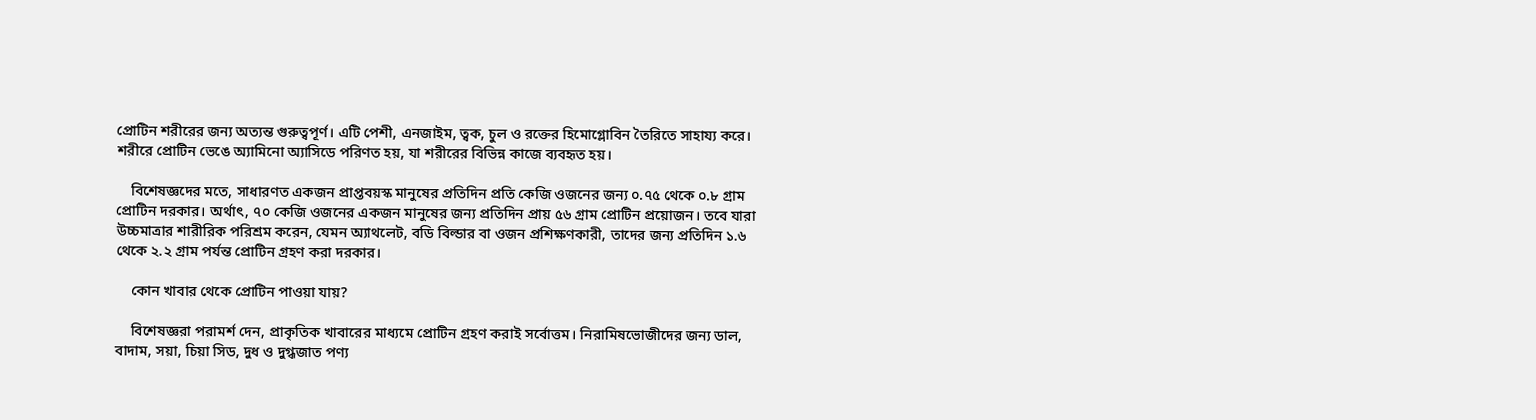প্রোটিন শরীরের জন্য অত্যন্ত গুরুত্বপূর্ণ। এটি পেশী, এনজাইম, ত্বক, চুল ও রক্তের হিমোগ্লোবিন তৈরিতে সাহায্য করে। শরীরে প্রোটিন ভেঙে অ্যামিনো অ্যাসিডে পরিণত হয়, যা শরীরের বিভিন্ন কাজে ব্যবহৃত হয়।

    বিশেষজ্ঞদের মতে, সাধারণত একজন প্রাপ্তবয়স্ক মানুষের প্রতিদিন প্রতি কেজি ওজনের জন্য ০.৭৫ থেকে ০.৮ গ্রাম প্রোটিন দরকার। অর্থাৎ, ৭০ কেজি ওজনের একজন মানুষের জন্য প্রতিদিন প্রায় ৫৬ গ্রাম প্রোটিন প্রয়োজন। তবে যারা উচ্চমাত্রার শারীরিক পরিশ্রম করেন, যেমন অ্যাথলেট, বডি বিল্ডার বা ওজন প্রশিক্ষণকারী, তাদের জন্য প্রতিদিন ১.৬ থেকে ২.২ গ্রাম পর্যন্ত প্রোটিন গ্রহণ করা দরকার।

    কোন খাবার থেকে প্রোটিন পাওয়া যায়?

    বিশেষজ্ঞরা পরামর্শ দেন, প্রাকৃতিক খাবারের মাধ্যমে প্রোটিন গ্রহণ করাই সর্বোত্তম। নিরামিষভোজীদের জন্য ডাল, বাদাম, সয়া, চিয়া সিড, দুধ ও দুগ্ধজাত পণ্য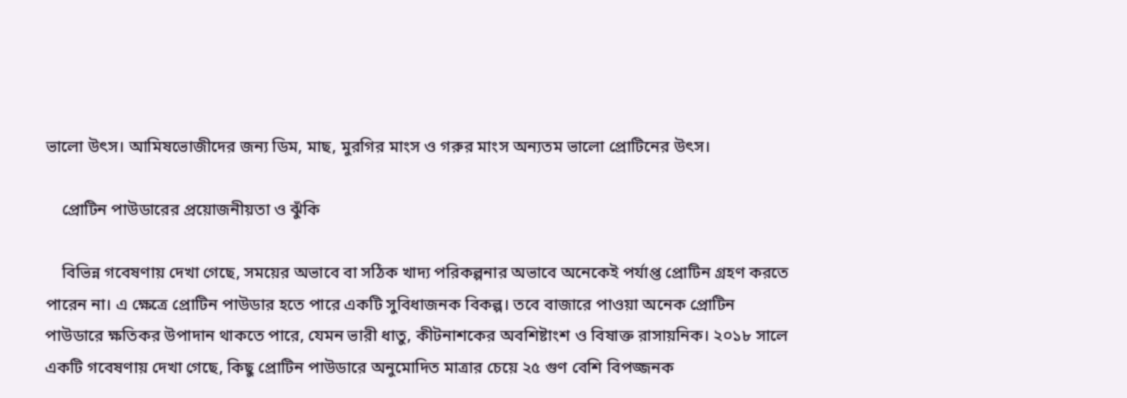ভালো উৎস। আমিষভোজীদের জন্য ডিম, মাছ, মুরগির মাংস ও গরুর মাংস অন্যতম ভালো প্রোটিনের উৎস।

    প্রোটিন পাউডারের প্রয়োজনীয়তা ও ঝুঁকি

    বিভিন্ন গবেষণায় দেখা গেছে, সময়ের অভাবে বা সঠিক খাদ্য পরিকল্পনার অভাবে অনেকেই পর্যাপ্ত প্রোটিন গ্রহণ করতে পারেন না। এ ক্ষেত্রে প্রোটিন পাউডার হতে পারে একটি সুবিধাজনক বিকল্প। তবে বাজারে পাওয়া অনেক প্রোটিন পাউডারে ক্ষতিকর উপাদান থাকতে পারে, যেমন ভারী ধাতু, কীটনাশকের অবশিষ্টাংশ ও বিষাক্ত রাসায়নিক। ২০১৮ সালে একটি গবেষণায় দেখা গেছে, কিছু প্রোটিন পাউডারে অনুমোদিত মাত্রার চেয়ে ২৫ গুণ বেশি বিপজ্জনক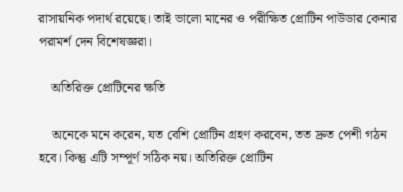রাসায়নিক পদার্থ রয়েছে। তাই ভালো মানের ও পরীক্ষিত প্রোটিন পাউডার কেনার পরামর্শ দেন বিশেষজ্ঞরা।

    অতিরিক্ত প্রোটিনের ক্ষতি

    অনেকে মনে করেন, যত বেশি প্রোটিন গ্রহণ করবেন, তত দ্রুত পেশী গঠন হবে। কিন্তু এটি সম্পূর্ণ সঠিক নয়। অতিরিক্ত প্রোটিন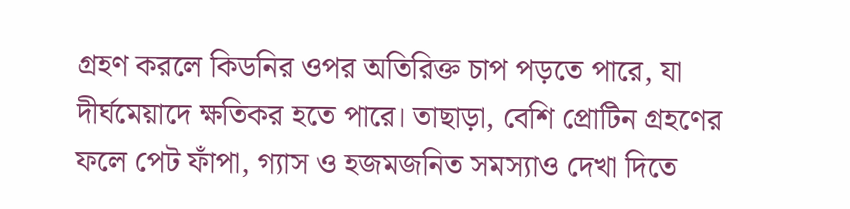গ্রহণ করলে কিডনির ওপর অতিরিক্ত চাপ পড়তে পারে, যা দীর্ঘমেয়াদে ক্ষতিকর হতে পারে। তাছাড়া, বেশি প্রোটিন গ্রহণের ফলে পেট ফাঁপা, গ্যাস ও হজমজনিত সমস্যাও দেখা দিতে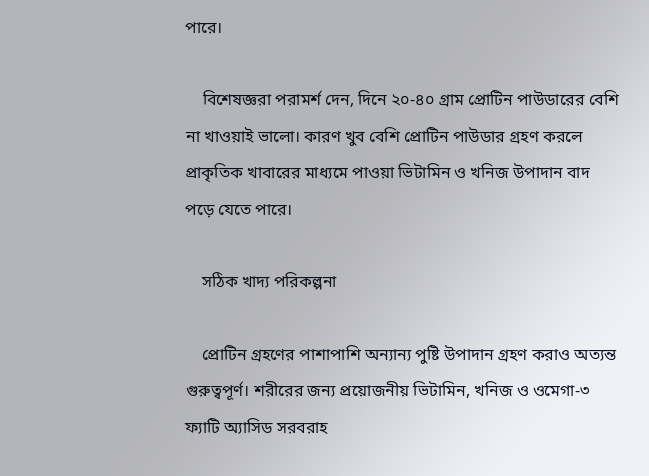পারে।

    বিশেষজ্ঞরা পরামর্শ দেন, দিনে ২০-৪০ গ্রাম প্রোটিন পাউডারের বেশি না খাওয়াই ভালো। কারণ খুব বেশি প্রোটিন পাউডার গ্রহণ করলে প্রাকৃতিক খাবারের মাধ্যমে পাওয়া ভিটামিন ও খনিজ উপাদান বাদ পড়ে যেতে পারে।

    সঠিক খাদ্য পরিকল্পনা

    প্রোটিন গ্রহণের পাশাপাশি অন্যান্য পুষ্টি উপাদান গ্রহণ করাও অত্যন্ত গুরুত্বপূর্ণ। শরীরের জন্য প্রয়োজনীয় ভিটামিন, খনিজ ও ওমেগা-৩ ফ্যাটি অ্যাসিড সরবরাহ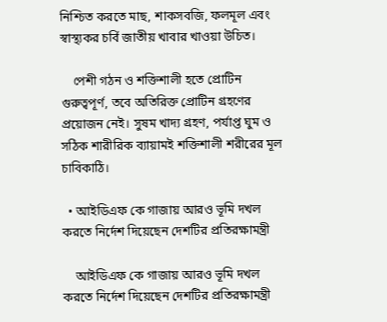নিশ্চিত করতে মাছ, শাকসবজি, ফলমূল এবং স্বাস্থ্যকর চর্বি জাতীয় খাবার খাওয়া উচিত।

    পেশী গঠন ও শক্তিশালী হতে প্রোটিন গুরুত্বপূর্ণ, তবে অতিরিক্ত প্রোটিন গ্রহণের প্রয়োজন নেই। সুষম খাদ্য গ্রহণ, পর্যাপ্ত ঘুম ও সঠিক শারীরিক ব্যায়ামই শক্তিশালী শরীরের মূল চাবিকাঠি।

  • আইডিএফ কে গাজায় আরও ভূমি দখল করতে নির্দেশ দিয়েছেন দেশটির প্রতিরক্ষামন্ত্রী

    আইডিএফ কে গাজায় আরও ভূমি দখল করতে নির্দেশ দিয়েছেন দেশটির প্রতিরক্ষামন্ত্রী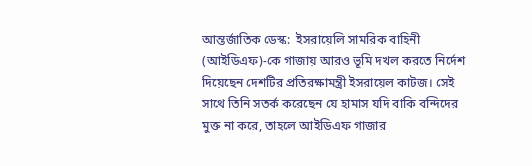আন্তর্জাতিক ডেস্ক:  ইসরায়েলি সামরিক বাহিনী (আইডিএফ)-কে গাজায় আরও ভূমি দখল করতে নির্দেশ দিয়েছেন দেশটির প্রতিরক্ষামন্ত্রী ইসরায়েল কাটজ। সেই সাথে তিনি সতর্ক করেছেন যে হামাস যদি বাকি বন্দিদের মুক্ত না করে, তাহলে আইডিএফ গাজার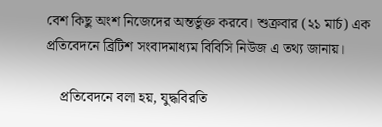বেশ কিছু অংশ নিজেদের অন্তর্ভুক্ত করবে। শুক্রবার (২১ মার্চ) এক প্রতিবেদনে ব্রিটিশ সংবাদমাধ্যম বিবিসি নিউজ এ তথ্য জানায়।

    প্রতিবেদনে বলা হয়, যুদ্ধবিরতি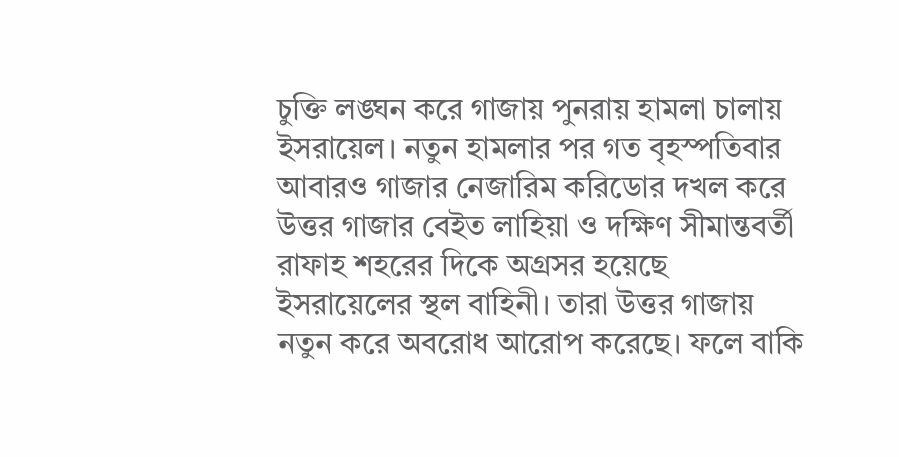চুক্তি লঙ্ঘন করে গাজায় পুনরায় হামলা চালায় ইসরায়েল। নতুন হামলার পর গত বৃহস্পতিবার আবারও গাজার নেজারিম করিডোর দখল করে উত্তর গাজার বেইত লাহিয়া ও দক্ষিণ সীমান্তবর্তী রাফাহ শহরের দিকে অগ্রসর হয়েছে ইসরায়েলের স্থল বাহিনী। তারা উত্তর গাজায় নতুন করে অবরোধ আরোপ করেছে। ফলে বাকি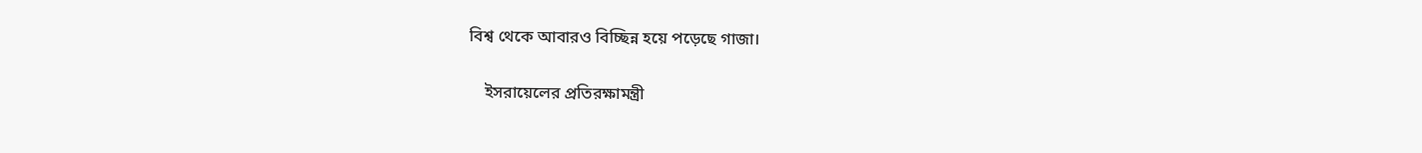বিশ্ব থেকে আবারও বিচ্ছিন্ন হয়ে পড়েছে গাজা।

    ইসরায়েলের প্রতিরক্ষামন্ত্রী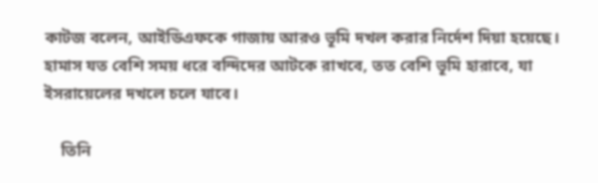কাটজ বলেন, আইডিএফকে গাজায় আরও ভূমি দখল করার নির্দেশ দিয়া হয়েছে। হামাস যত বেশি সময় ধরে বন্দিদের আটকে রাখবে, তত বেশি ভূমি হারাবে, যা ইসরায়েলের দখলে চলে যাবে।

    তিনি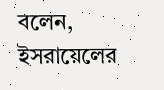বলেন, ইসরায়েলের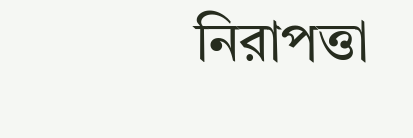নিরাপত্তা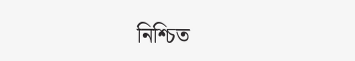নিশ্চিত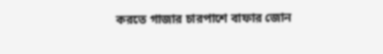করতে গাজার চারপাশে বাফার জোন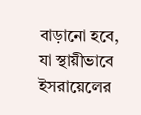বাড়ানো হবে, যা স্থায়ীভাবে ইসরায়েলের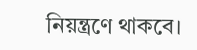নিয়ন্ত্রণে থাকবে।